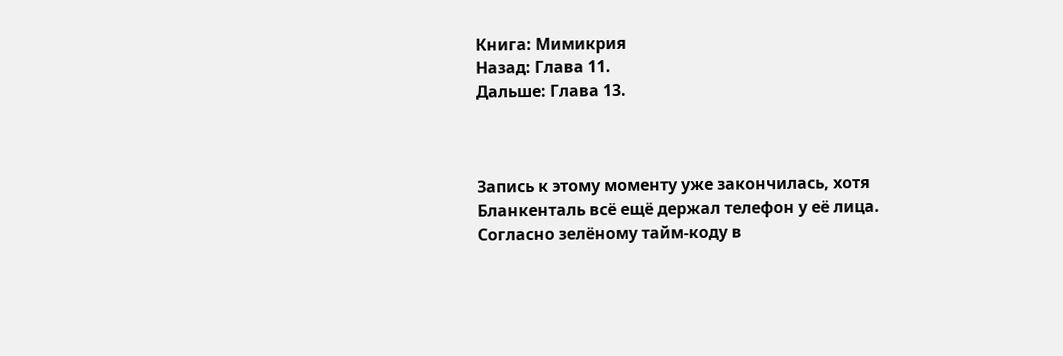Книга: Мимикрия
Назад: Глава 11.
Дальше: Глава 13.



Запись к этому моменту уже закончилась, хотя Бланкенталь всё ещё держал телефон у её лица. Согласно зелёному тайм-коду в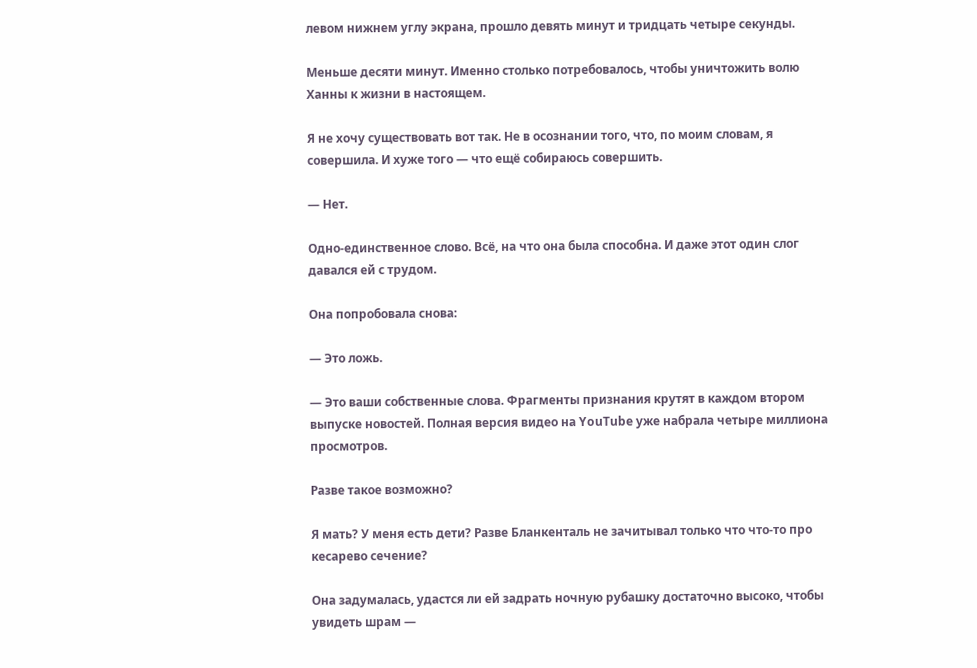левом нижнем углу экрана, прошло девять минут и тридцать четыре секунды.

Меньше десяти минут. Именно столько потребовалось, чтобы уничтожить волю Ханны к жизни в настоящем.

Я не хочу существовать вот так. Не в осознании того, что, по моим словам, я совершила. И хуже того — что ещё собираюсь совершить.

— Нет.

Одно-единственное слово. Всё, на что она была способна. И даже этот один слог давался ей с трудом.

Она попробовала снова:

— Это ложь.

— Это ваши собственные слова. Фрагменты признания крутят в каждом втором выпуске новостей. Полная версия видео на YouTube уже набрала четыре миллиона просмотров.

Разве такое возможно?

Я мать? У меня есть дети? Разве Бланкенталь не зачитывал только что что-то про кесарево сечение?

Она задумалась, удастся ли ей задрать ночную рубашку достаточно высоко, чтобы увидеть шрам —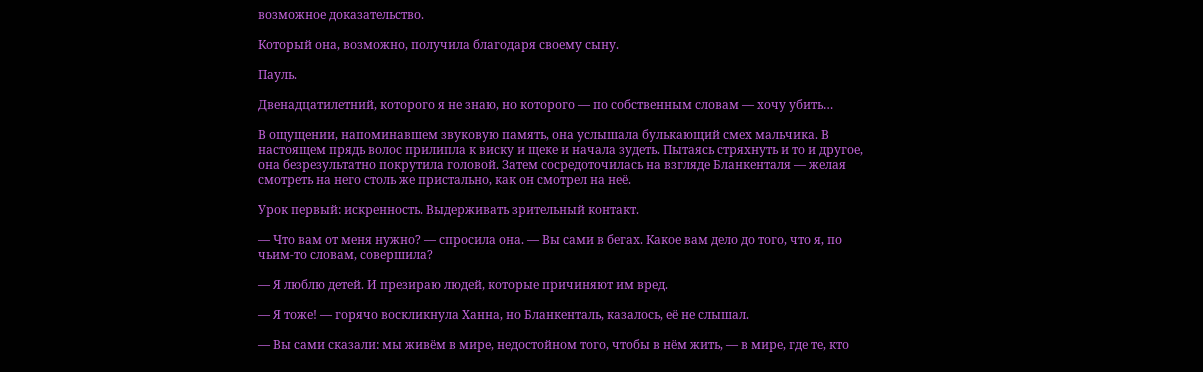возможное доказательство.

Который она, возможно, получила благодаря своему сыну.

Пауль.

Двенадцатилетний, которого я не знаю, но которого — по собственным словам — хочу убить…

В ощущении, напоминавшем звуковую память, она услышала булькающий смех мальчика. В настоящем прядь волос прилипла к виску и щеке и начала зудеть. Пытаясь стряхнуть и то и другое, она безрезультатно покрутила головой. Затем сосредоточилась на взгляде Бланкенталя — желая смотреть на него столь же пристально, как он смотрел на неё.

Урок первый: искренность. Выдерживать зрительный контакт.

— Что вам от меня нужно? — спросила она. — Вы сами в бегах. Какое вам дело до того, что я, по чьим-то словам, совершила?

— Я люблю детей. И презираю людей, которые причиняют им вред.

— Я тоже! — горячо воскликнула Ханна, но Бланкенталь, казалось, её не слышал.

— Вы сами сказали: мы живём в мире, недостойном того, чтобы в нём жить, — в мире, где те, кто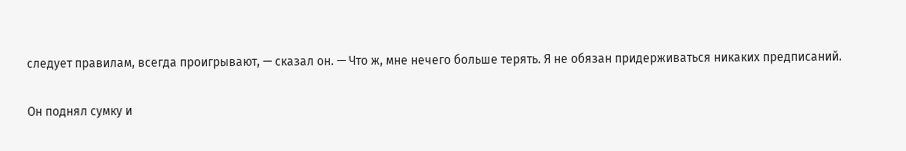следует правилам, всегда проигрывают, — сказал он. — Что ж, мне нечего больше терять. Я не обязан придерживаться никаких предписаний.

Он поднял сумку и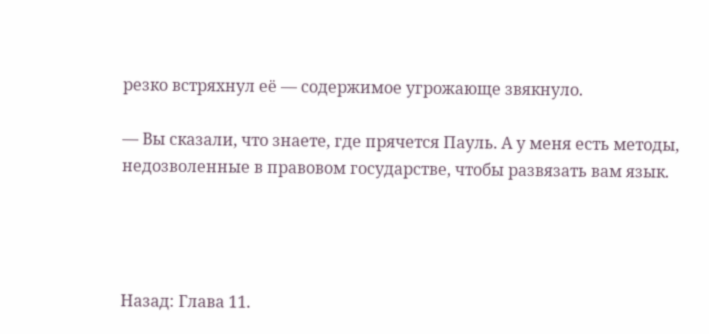резко встряхнул её — содержимое угрожающе звякнуло.

— Вы сказали, что знаете, где прячется Пауль. А у меня есть методы, недозволенные в правовом государстве, чтобы развязать вам язык.




Назад: Глава 11.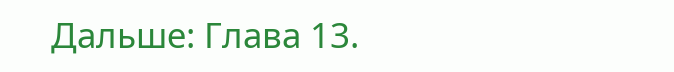Дальше: Глава 13.